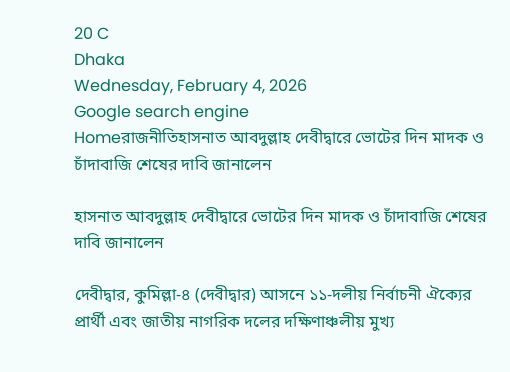20 C
Dhaka
Wednesday, February 4, 2026
Google search engine
Homeরাজনীতিহাসনাত আবদুল্লাহ দেবীদ্বারে ভোটের দিন মাদক ও চাঁদাবাজি শেষের দাবি জানালেন

হাসনাত আবদুল্লাহ দেবীদ্বারে ভোটের দিন মাদক ও চাঁদাবাজি শেষের দাবি জানালেন

দেবীদ্বার, কুমিল্লা‑৪ (দেবীদ্বার) আসনে ১১‑দলীয় নির্বাচনী ঐক্যের প্রার্থী এবং জাতীয় নাগরিক দলের দক্ষিণাঞ্চলীয় মুখ্য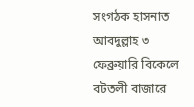সংগঠক হাসনাত আবদুল্লাহ ৩ ফেব্রুয়ারি বিকেলে বটতলী বাজারে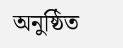অনুষ্ঠিত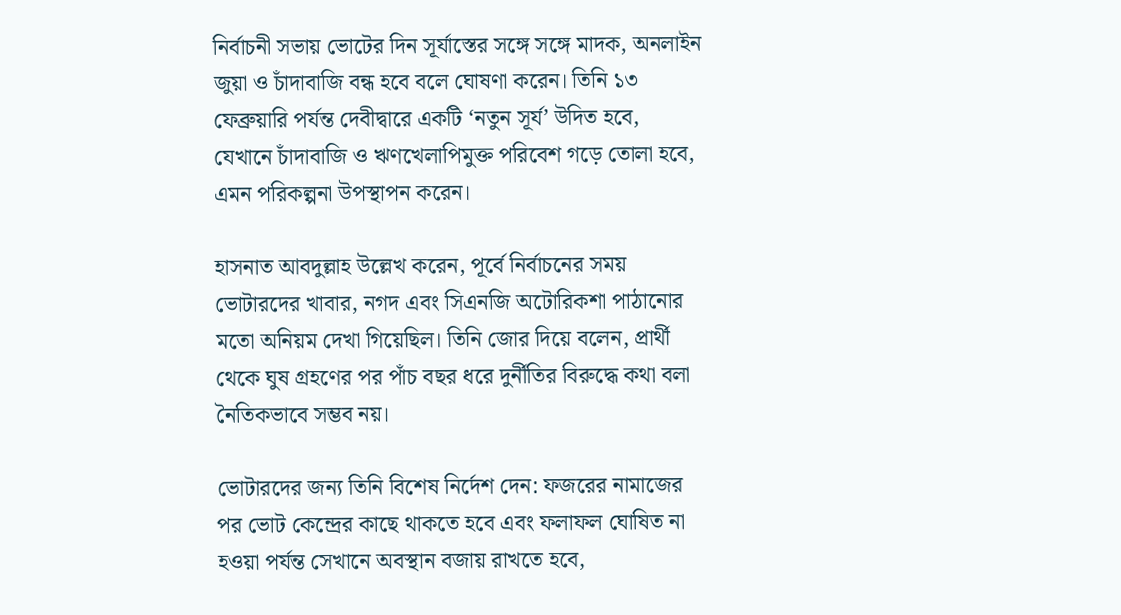নির্বাচনী সভায় ভোটের দিন সূর্যাস্তের সঙ্গে সঙ্গে মাদক, অনলাইন জুয়া ও চাঁদাবাজি বন্ধ হবে বলে ঘোষণা করেন। তিনি ১৩ ফেব্রুয়ারি পর্যন্ত দেবীদ্বারে একটি ‘নতুন সূর্য’ উদিত হবে, যেখানে চাঁদাবাজি ও ঋণখেলাপিমুক্ত পরিবেশ গড়ে তোলা হবে, এমন পরিকল্পনা উপস্থাপন করেন।

হাসনাত আবদুল্লাহ উল্লেখ করেন, পূর্বে নির্বাচনের সময় ভোটারদের খাবার, নগদ এবং সিএনজি অটোরিকশা পাঠানোর মতো অনিয়ম দেখা গিয়েছিল। তিনি জোর দিয়ে বলেন, প্রার্থী থেকে ঘুষ গ্রহণের পর পাঁচ বছর ধরে দুর্নীতির বিরুদ্ধে কথা বলা নৈতিকভাবে সম্ভব নয়।

ভোটারদের জন্য তিনি বিশেষ নির্দেশ দেন: ফজরের নামাজের পর ভোট কেন্দ্রের কাছে থাকতে হবে এবং ফলাফল ঘোষিত না হওয়া পর্যন্ত সেখানে অবস্থান বজায় রাখতে হবে,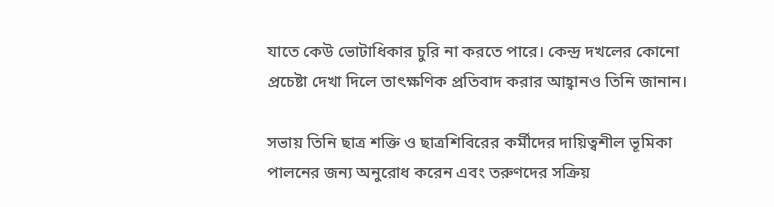যাতে কেউ ভোটাধিকার চুরি না করতে পারে। কেন্দ্র দখলের কোনো প্রচেষ্টা দেখা দিলে তাৎক্ষণিক প্রতিবাদ করার আহ্বানও তিনি জানান।

সভায় তিনি ছাত্র শক্তি ও ছাত্রশিবিরের কর্মীদের দায়িত্বশীল ভূমিকা পালনের জন্য অনুরোধ করেন এবং তরুণদের সক্রিয়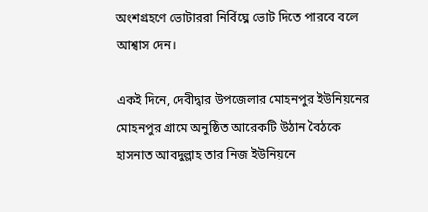অংশগ্রহণে ভোটাররা নির্বিঘ্নে ভোট দিতে পারবে বলে আশ্বাস দেন।

একই দিনে, দেবীদ্বার উপজেলার মোহনপুর ইউনিয়নের মোহনপুর গ্রামে অনুষ্ঠিত আরেকটি উঠান বৈঠকে হাসনাত আবদুল্লাহ তার নিজ ইউনিয়নে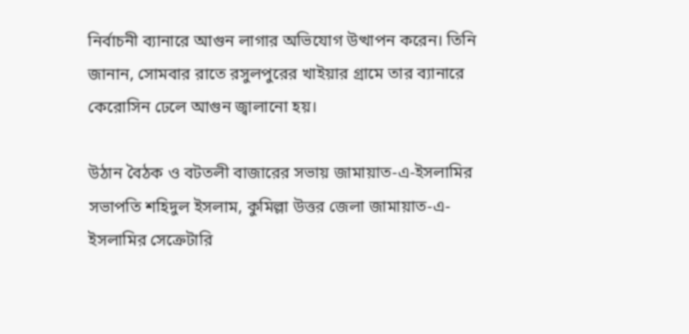নির্বাচনী ব্যানারে আগুন লাগার অভিযোগ উত্থাপন করেন। তিনি জানান, সোমবার রাতে রসুলপুরের খাইয়ার গ্রামে তার ব্যানারে কেরোসিন ঢেলে আগুন জ্বালানো হয়।

উঠান বৈঠক ও বটতলী বাজারের সভায় জামায়াত-এ-ইসলামির সভাপতি শহিদুল ইসলাম, কুমিল্লা উত্তর জেলা জামায়াত-এ-ইসলামির সেক্রেটারি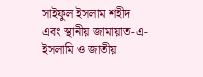সাইফুল ইসলাম শহীদ এবং স্থানীয় জামায়াত-এ-ইসলামি ও জাতীয়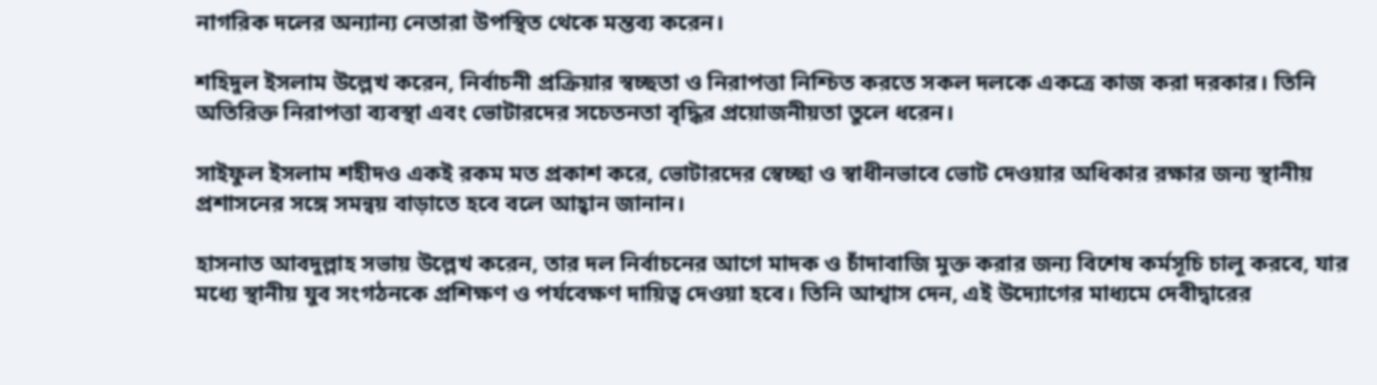নাগরিক দলের অন্যান্য নেতারা উপস্থিত থেকে মন্তব্য করেন।

শহিদুল ইসলাম উল্লেখ করেন, নির্বাচনী প্রক্রিয়ার স্বচ্ছতা ও নিরাপত্তা নিশ্চিত করতে সকল দলকে একত্রে কাজ করা দরকার। তিনি অতিরিক্ত নিরাপত্তা ব্যবস্থা এবং ভোটারদের সচেতনতা বৃদ্ধির প্রয়োজনীয়তা তুলে ধরেন।

সাইফুল ইসলাম শহীদও একই রকম মত প্রকাশ করে, ভোটারদের স্বেচ্ছা ও স্বাধীনভাবে ভোট দেওয়ার অধিকার রক্ষার জন্য স্থানীয় প্রশাসনের সঙ্গে সমন্বয় বাড়াতে হবে বলে আহ্বান জানান।

হাসনাত আবদুল্লাহ সভায় উল্লেখ করেন, তার দল নির্বাচনের আগে মাদক ও চাঁদাবাজি মুক্ত করার জন্য বিশেষ কর্মসূচি চালু করবে, যার মধ্যে স্থানীয় যুব সংগঠনকে প্রশিক্ষণ ও পর্যবেক্ষণ দায়িত্ব দেওয়া হবে। তিনি আশ্বাস দেন, এই উদ্যোগের মাধ্যমে দেবীদ্বারের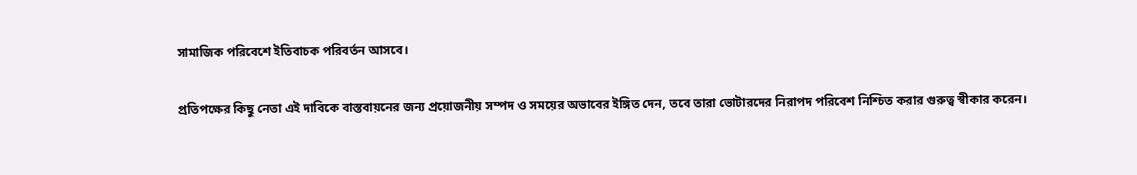সামাজিক পরিবেশে ইতিবাচক পরিবর্তন আসবে।

প্রতিপক্ষের কিছু নেতা এই দাবিকে বাস্তবায়নের জন্য প্রয়োজনীয় সম্পদ ও সময়ের অভাবের ইঙ্গিত দেন, তবে তারা ভোটারদের নিরাপদ পরিবেশ নিশ্চিত করার গুরুত্ব স্বীকার করেন।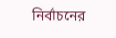নির্বাচনের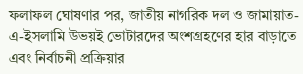ফলাফল ঘোষণার পর, জাতীয় নাগরিক দল ও জামায়াত-এ-ইসলামি উভয়ই ভোটারদের অংশগ্রহণের হার বাড়াতে এবং নির্বাচনী প্রক্রিয়ার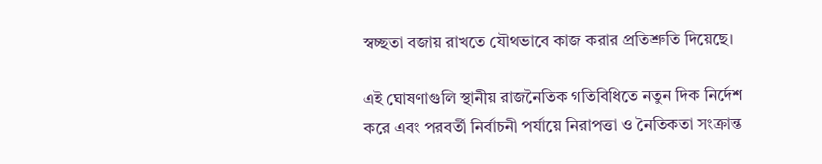স্বচ্ছতা বজায় রাখতে যৌথভাবে কাজ করার প্রতিশ্রুতি দিয়েছে।

এই ঘোষণাগুলি স্থানীয় রাজনৈতিক গতিবিধিতে নতুন দিক নির্দেশ করে এবং পরবর্তী নির্বাচনী পর্যায়ে নিরাপত্তা ও নৈতিকতা সংক্রান্ত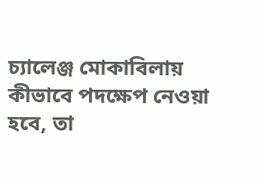চ্যালেঞ্জ মোকাবিলায় কীভাবে পদক্ষেপ নেওয়া হবে, তা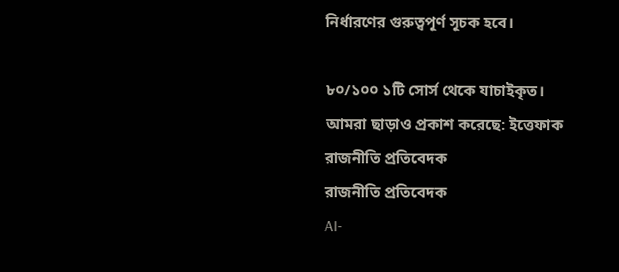নির্ধারণের গুরুত্বপূর্ণ সূচক হবে।

৮০/১০০ ১টি সোর্স থেকে যাচাইকৃত।
আমরা ছাড়াও প্রকাশ করেছে: ইত্তেফাক
রাজনীতি প্রতিবেদক
রাজনীতি প্রতিবেদক
AI-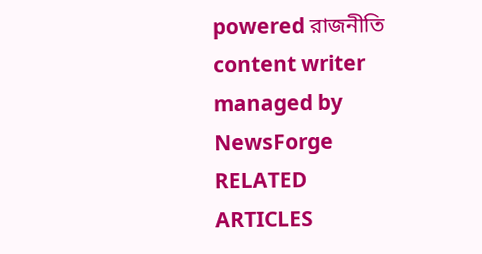powered রাজনীতি content writer managed by NewsForge
RELATED ARTICLES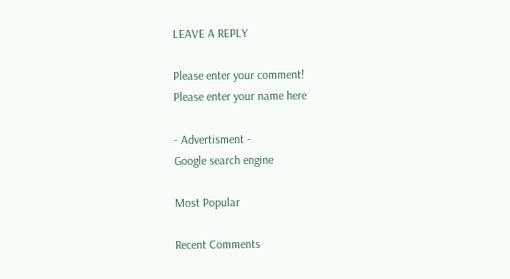LEAVE A REPLY

Please enter your comment!
Please enter your name here

- Advertisment -
Google search engine

Most Popular

Recent Comments